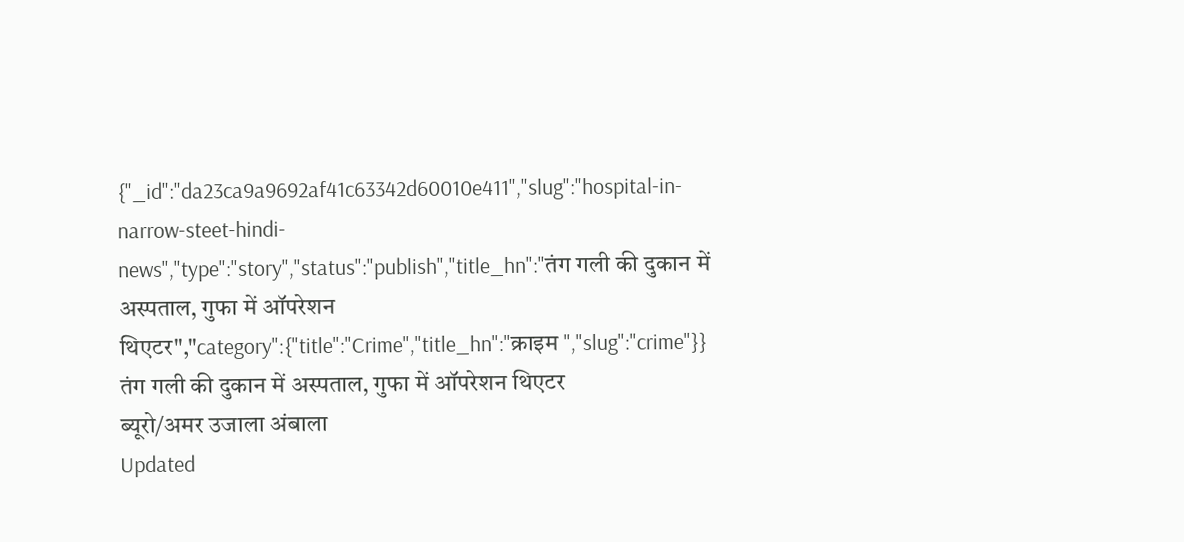{"_id":"da23ca9a9692af41c63342d60010e411","slug":"hospital-in-narrow-steet-hindi-news","type":"story","status":"publish","title_hn":"तंग गली की दुकान में अस्पताल, गुफा में ऑपरेशन थिएटर","category":{"title":"Crime","title_hn":"क्राइम ","slug":"crime"}}
तंग गली की दुकान में अस्पताल, गुफा में ऑपरेशन थिएटर
ब्यूरो/अमर उजाला अंबाला
Updated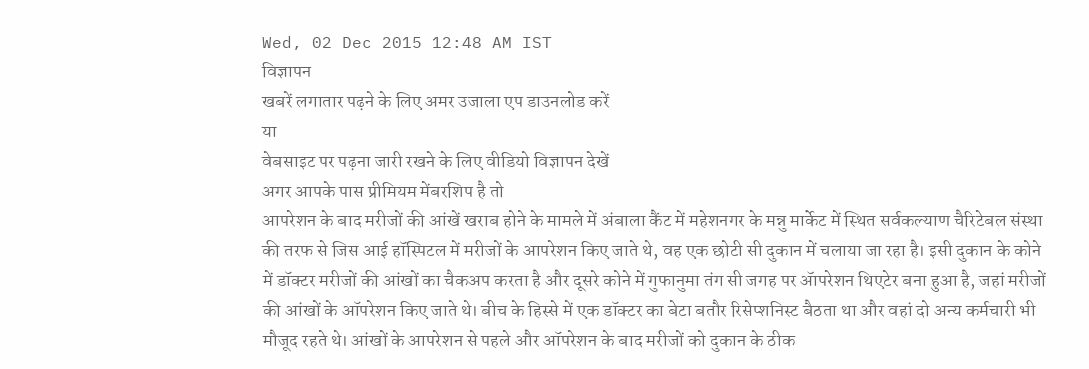Wed, 02 Dec 2015 12:48 AM IST
विज्ञापन
खबरें लगातार पढ़ने के लिए अमर उजाला एप डाउनलोड करें
या
वेबसाइट पर पढ़ना जारी रखने के लिए वीडियो विज्ञापन देखें
अगर आपके पास प्रीमियम मेंबरशिप है तो
आपरेशन के बाद मरीजों की आंखें खराब होने के मामले में अंबाला कैंट में महेशनगर के मन्नु मार्केट में स्थित सर्वकल्याण चैरिटेबल संस्था की तरफ से जिस आई हॉस्पिटल में मरीजों के आपरेशन किए जाते थे, वह एक छोटी सी दुकान में चलाया जा रहा है। इसी दुकान के कोने में डॉक्टर मरीजों की आंखों का चैकअप करता है और दूसरे कोने में गुफानुमा तंग सी जगह पर ॲापरेशन थिएटेर बना हुआ है, जहां मरीजों की आंखों के ऑपरेशन किए जाते थे। बीच के हिस्से में एक डॉक्टर का बेटा बतौर रिसेप्शनिस्ट बैठता था और वहां दो अन्य कर्मचारी भी मौजूद रहते थे। आंखों के आपरेशन से पहले और ऑपरेशन के बाद मरीजों को दुकान के ठीक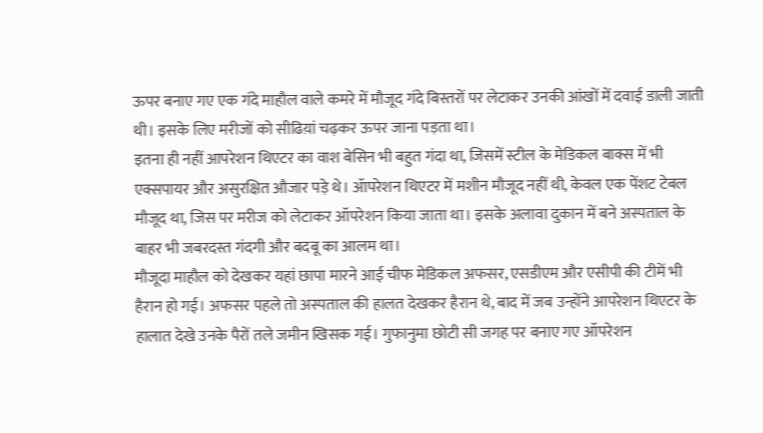ऊपर बनाए गए एक गंदे माहौल वाले कमरे में मौजूद गंदे बिस्तरों पर लेटाकर उनकी आंखों में दवाई डाली जाती थी। इसके लिए मरीजों को सीढिय़ां चढ़कर ऊपर जाना पड़ता था।
इतना ही नहीं आपरेशन थिएटर का वाश बेसिन भी बहुत गंदा था, जिसमें स्टील के मेडिकल बाक्स में भी एक्सपायर और असुरक्षित औजार पड़े थे। ॲापरेशन थिएटर में मशीन मौजूद नहीं थी, केवल एक पेंशट टेबल मौजूद था, जिस पर मरीज को लेटाकर ऑपरेशन किया जाता था। इसके अलावा दुकान में बने अस्पताल के बाहर भी जबरदस्त गंदगी और बदबू का आलम था।
मौजूदा माहौल को देखकर यहां छापा मारने आई चीफ मेडिकल अफसर, एसडीएम और एसीपी की टीमें भी हैरान हो गई। अफसर पहले तो अस्पताल की हालत देखकर हैरान थे, बाद में जब उन्होंने आपरेशन थिएटर के हालात देखे उनके पैरों तले जमीन खिसक गई। गुफानुमा छोटी सी जगह पर बनाए गए ऑपरेशन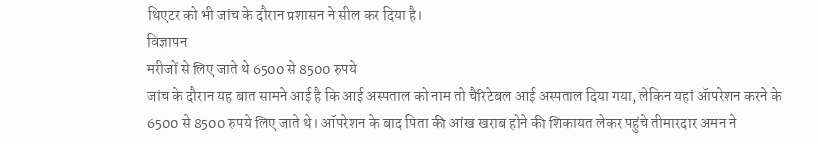थिएटर को भी जांच के दौरान प्रशासन ने सील कर दिया है।
विज्ञापन
मरीजों से लिए जाते थे 6500 से 8500 रुपये
जांच के दौरान यह बात सामने आई है कि आई अस्पताल को नाम तो चैरिटेबल आई अस्पताल दिया गया, लेकिन यहां ॲापरेशन करने के 6500 से 8500 रुपये लिए जाते थे। ऑपरेशन के बाद पिता की आंख खराब होने की शिकायत लेकर पहुंचे तीमारदार अमन ने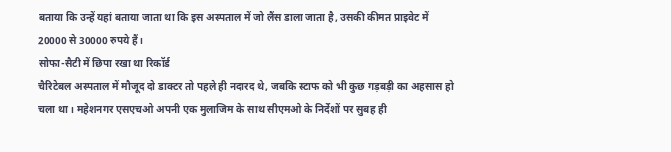बताया कि उन्हें यहां बताया जाता था कि इस अस्पताल में जो लैंस डाला जाता है, उसकी कीमत प्राइवेट में 20000 से 30000 रुपये हैं।
सोफा-सैटी में छिपा रखा था रिकॉर्ड
चैरिटेबल अस्पताल में मौजूद दो डाक्टर तो पहले ही नदारद थे, जबकि स्टाफ को भी कुछ गड़बड़ी का अहसास हो चला था। महेशनगर एसएचओ अपनी एक मुलाजिम के साथ सीएमओ के निर्देशों पर सुबह ही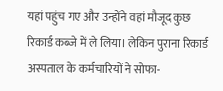यहां पहुंच गए और उन्होंने वहां मौजूद कुछ रिकार्ड कब्जे में ले लिया। लेकिन पुराना रिकार्ड अस्पताल के कर्मचारियों ने सोफा-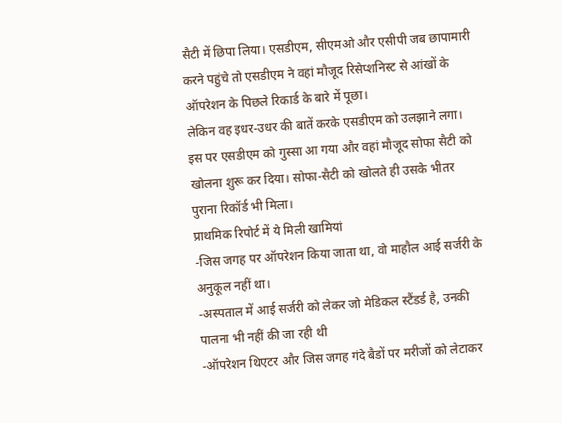सैटी में छिपा लिया। एसडीएम, सीएमओ और एसीपी जब छापामारी करने पहुंचे तो एसडीएम ने वहां मौजूद रिसेप्शनिस्ट से आंखों के ऑपरेशन के पिछले रिकार्ड के बारे में पूछा।
लेकिन वह इधर-उधर की बातें करके एसडीएम को उलझाने लगा। इस पर एसडीएम को गुस्सा आ गया और वहां मौजूद सोफा सैटी को खोलना शुरू कर दिया। सोफा-सैटी को खोलते ही उसके भीतर पुराना रिकॉर्ड भी मिला।
प्राथमिक रिपोर्ट में ये मिली खामियां
-जिस जगह पर ऑपरेशन किया जाता था, वो माहौल आई सर्जरी के अनुकूल नहीं था।
-अस्पताल में आई सर्जरी को लेकर जो मेडिकल स्टैंडर्ड है, उनकी पालना भी नहीं की जा रही थी
-ऑपरेशन थिएटर और जिस जगह गंदे बैडों पर मरीजों को लेटाकर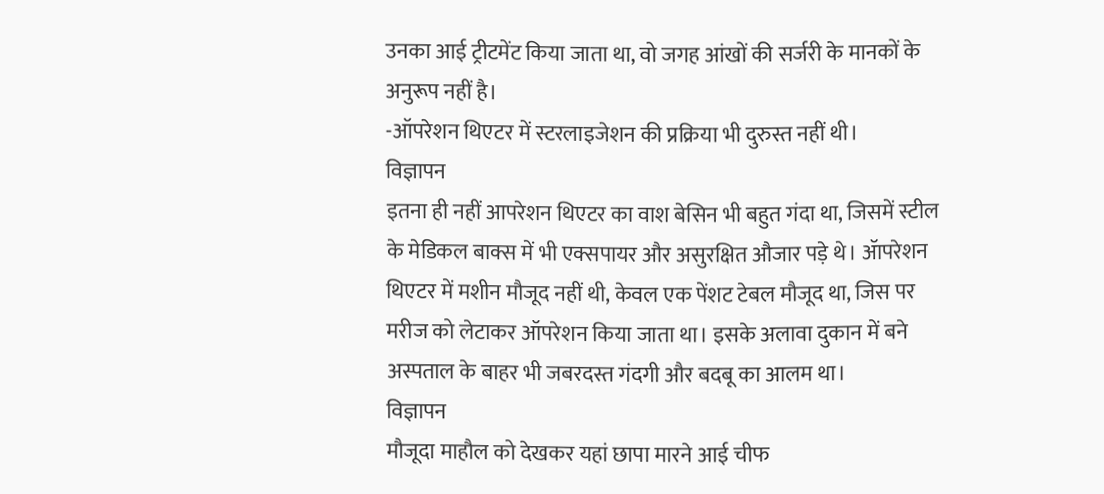उनका आई ट्रीटमेंट किया जाता था, वो जगह आंखों की सर्जरी के मानकों के अनुरूप नहीं है।
-ऑपरेशन थिएटर में स्टरलाइजेशन की प्रक्रिया भी दुरुस्त नहीं थी।
विज्ञापन
इतना ही नहीं आपरेशन थिएटर का वाश बेसिन भी बहुत गंदा था, जिसमें स्टील के मेडिकल बाक्स में भी एक्सपायर और असुरक्षित औजार पड़े थे। ॲापरेशन थिएटर में मशीन मौजूद नहीं थी, केवल एक पेंशट टेबल मौजूद था, जिस पर मरीज को लेटाकर ऑपरेशन किया जाता था। इसके अलावा दुकान में बने अस्पताल के बाहर भी जबरदस्त गंदगी और बदबू का आलम था।
विज्ञापन
मौजूदा माहौल को देखकर यहां छापा मारने आई चीफ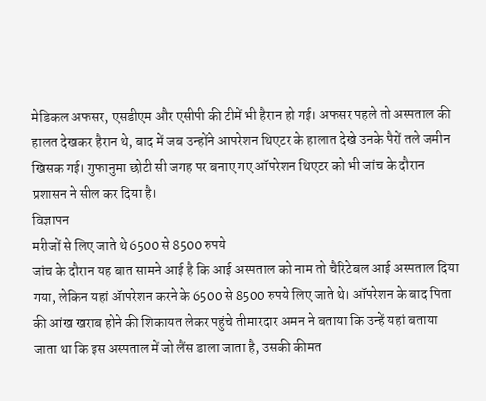मेडिकल अफसर, एसडीएम और एसीपी की टीमें भी हैरान हो गई। अफसर पहले तो अस्पताल की हालत देखकर हैरान थे, बाद में जब उन्होंने आपरेशन थिएटर के हालात देखे उनके पैरों तले जमीन खिसक गई। गुफानुमा छोटी सी जगह पर बनाए गए ऑपरेशन थिएटर को भी जांच के दौरान प्रशासन ने सील कर दिया है।
विज्ञापन
मरीजों से लिए जाते थे 6500 से 8500 रुपये
जांच के दौरान यह बात सामने आई है कि आई अस्पताल को नाम तो चैरिटेबल आई अस्पताल दिया गया, लेकिन यहां ॲापरेशन करने के 6500 से 8500 रुपये लिए जाते थे। ऑपरेशन के बाद पिता की आंख खराब होने की शिकायत लेकर पहुंचे तीमारदार अमन ने बताया कि उन्हें यहां बताया जाता था कि इस अस्पताल में जो लैंस डाला जाता है, उसकी कीमत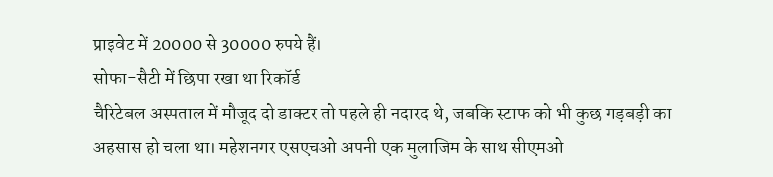प्राइवेट में 20000 से 30000 रुपये हैं।
सोफा-सैटी में छिपा रखा था रिकॉर्ड
चैरिटेबल अस्पताल में मौजूद दो डाक्टर तो पहले ही नदारद थे, जबकि स्टाफ को भी कुछ गड़बड़ी का अहसास हो चला था। महेशनगर एसएचओ अपनी एक मुलाजिम के साथ सीएमओ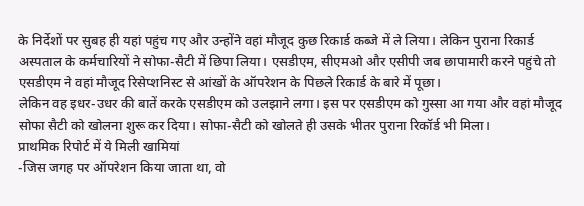के निर्देशों पर सुबह ही यहां पहुंच गए और उन्होंने वहां मौजूद कुछ रिकार्ड कब्जे में ले लिया। लेकिन पुराना रिकार्ड अस्पताल के कर्मचारियों ने सोफा-सैटी में छिपा लिया। एसडीएम, सीएमओ और एसीपी जब छापामारी करने पहुंचे तो एसडीएम ने वहां मौजूद रिसेप्शनिस्ट से आंखों के ऑपरेशन के पिछले रिकार्ड के बारे में पूछा।
लेकिन वह इधर-उधर की बातें करके एसडीएम को उलझाने लगा। इस पर एसडीएम को गुस्सा आ गया और वहां मौजूद सोफा सैटी को खोलना शुरू कर दिया। सोफा-सैटी को खोलते ही उसके भीतर पुराना रिकॉर्ड भी मिला।
प्राथमिक रिपोर्ट में ये मिली खामियां
-जिस जगह पर ऑपरेशन किया जाता था, वो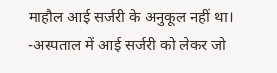माहौल आई सर्जरी के अनुकूल नहीं था।
-अस्पताल में आई सर्जरी को लेकर जो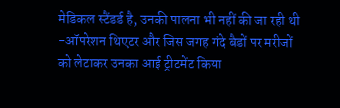मेडिकल स्टैंडर्ड है, उनकी पालना भी नहीं की जा रही थी
-ऑपरेशन थिएटर और जिस जगह गंदे बैडों पर मरीजों को लेटाकर उनका आई ट्रीटमेंट किया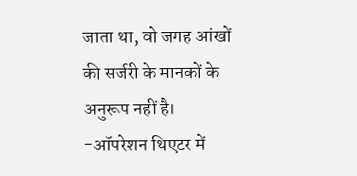जाता था, वो जगह आंखों की सर्जरी के मानकों के अनुरूप नहीं है।
-ऑपरेशन थिएटर में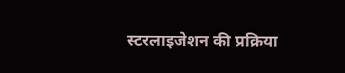स्टरलाइजेशन की प्रक्रिया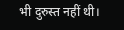भी दुरुस्त नहीं थी।